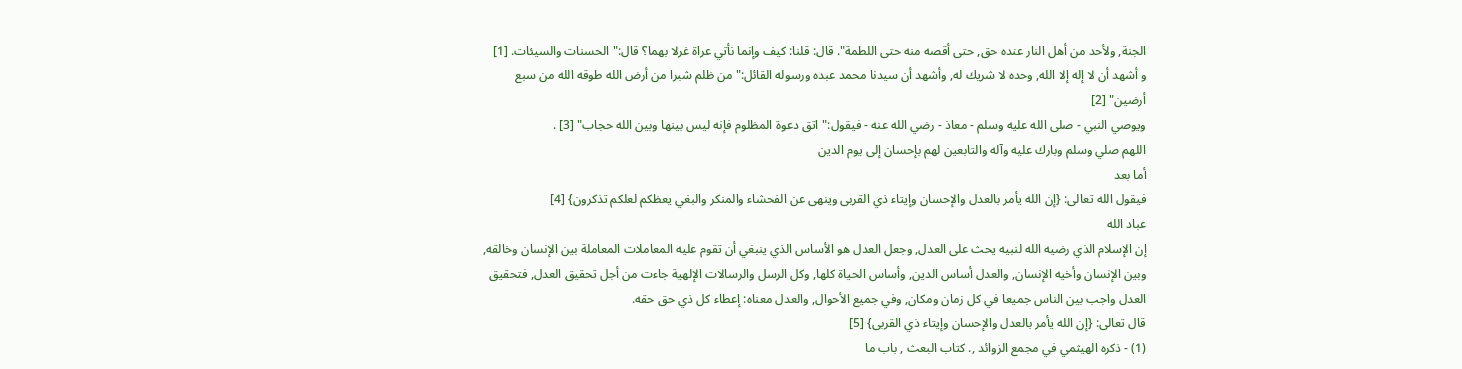الجنة, ولأحد من أهل النار عنده حق, حتى أقصه منه حتى اللطمة". قال: قلنا: كيف وإنما نأتي عراة غرلا بهما؟ قال:"الحسنات والسيئات. [1]
و أشهد أن لا إله إلا الله, وحده لا شريك له, وأشهد أن سيدنا محمد عبده ورسوله القائل:"من ظلم شبرا من أرض الله طوقه الله من سبع أرضين" [2]
ويوصي النبي - صلى الله عليه وسلم - معاذ - رضي الله عنه - فيقول:"اتق دعوة المظلوم فإنه ليس بينها وبين الله حجاب" [3] .
اللهم صلي وسلم وبارك عليه وآله والتابعين لهم بإحسان إلى يوم الدين
أما بعد
فيقول الله تعالى: {إن الله يأمر بالعدل والإحسان وإيتاء ذي القربى وينهى عن الفحشاء والمنكر والبغي يعظكم لعلكم تذكرون} [4]
عباد الله
إن الإسلام الذي رضيه الله لنبيه يحث على العدل, وجعل العدل هو الأساس الذي ينبغي أن تقوم عليه المعاملات المعاملة بين الإنسان وخالقه, وبين الإنسان وأخيه الإنسان, والعدل أساس الدين, وأساس الحياة كلها, وكل الرسل والرسالات الإلهية جاءت من أجل تحقيق العدل, فتحقيق العدل واجب بين الناس جميعا في كل زمان ومكان, وفي جميع الأحوال, والعدل معناه: إعطاء كل ذي حق حقه.
قال تعالى: {إن الله يأمر بالعدل والإحسان وإيتاء ذي القربى} [5]
(1) - ذكره الهيثمي في مجمع الزوائد ,. كتاب البعث , باب ما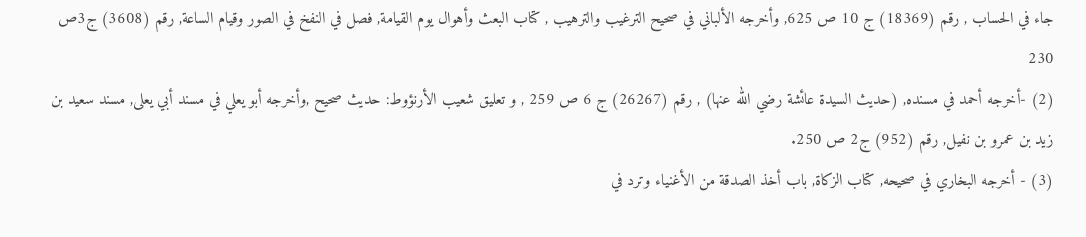جاء في الحساب , رقم (18369) ج 10 ص 625, وأخرجه الألباني في صحيح الترغيب والترهيب , كتاب البعث وأهوال يوم القيامة, فصل في النفخ في الصور وقيام الساعة, رقم (3608) ج3ص 230
(2) -أخرجه أحمد في مسنده, (حديث السيدة عائشة رضي الله عنها) , رقم (26267) ج 6 ص 259 , و تعليق شعيب الأرنؤوط: حديث صحيح ,وأخرجه أبو يعلي في مسند أبي يعلى, مسند سعيد بن زيد بن عمرو بن نفيل, رقم (952) ج2 ص 250.
(3) - أخرجه البخاري في صحيحه, كتاب الزكاة, باب أخذ الصدقة من الأغنياء وترد في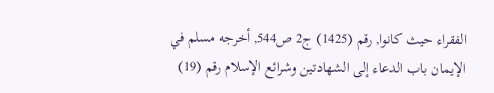الفقراء حيث كانوا, رقم (1425) ج2 ص544, أخرجه مسلم في الإيمان باب الدعاء إلى الشهادتين وشرائع الإسلام رقم (19)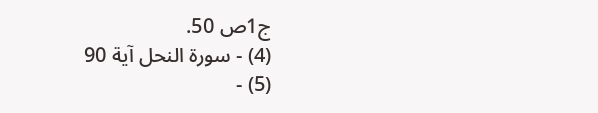ج1ص 50.
(4) - سورة النحل آية 90
(5) -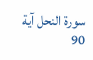سورة النحل آية 90